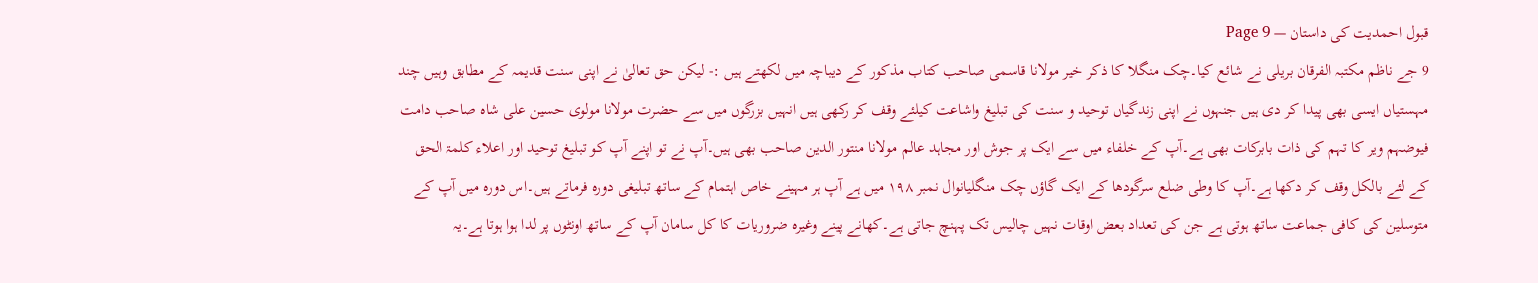قبول احمدیت کی داستان — Page 9
9 جے ناظم مکتبہ الفرقان بریلی نے شائع کیا۔چک منگلا کا ذکر خیر مولانا قاسمی صاحب کتاب مذکور کے دیباچہ میں لکھتے ہیں :- لیکن حق تعالیٰ نے اپنی سنت قدیمہ کے مطابق وہیں چند مہستیاں ایسی بھی پیدا کر دی ہیں جنہوں نے اپنی زندگیاں توحید و سنت کی تبلیغ واشاعت کیلئے وقف کر رکھی ہیں انہیں بزرگوں میں سے حضرت مولانا مولوی حسین علی شاہ صاحب دامت فیوضہم ویر کا تہم کی ذات بابرکات بھی ہے۔آپ کے خلفاء میں سے ایک پر جوش اور مجاہد عالم مولانا منتور الدین صاحب بھی ہیں۔آپ نے تو اپنے آپ کو تبلیغ توحید اور اعلاء کلمۃ الحق کے لئے بالکل وقف کر دکھا ہے۔آپ کا وطی ضلع سرگودھا کے ایک گاؤں چک منگلیانوال نمبر ۱۹۸ میں ہے آپ ہر مہینے خاص اہتمام کے ساتھ تبلیغی دورہ فرماتے ہیں۔اس دورہ میں آپ کے متوسلین کی کافی جماعت ساتھ ہوتی ہے جن کی تعداد بعض اوقات نہیں چالیس تک پہنچ جاتی ہے۔کھانے پینے وغیرہ ضروریات کا کل سامان آپ کے ساتھ اونٹوں پر لدا ہوا ہوتا ہے۔یہ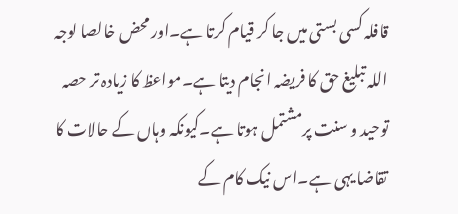قافلہ کسی بستی میں جا کر قیام کرتا ہے۔اور محض خالصا لوجہ اللہ تبلیغ حق کا فریضہ انجام دیتا ہے۔مواعظ کا زیادہ تر حصہ توحید و سنت پرمشتمل ہوتا ہے۔کیونکہ وہاں کے حالات کا تقاضا یہی ہے۔اس نیک کام کے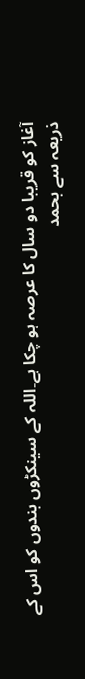آغاز کو قریبا دو سال کا عرصہ ہو چکا ہے۔اللہ کے سینکڑوں بندوں کو اس کے ذریعہ سے بحمد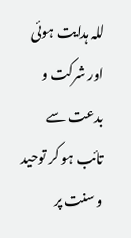للہ ہدایت ہوئی اور شرکت و بدعت سے تائب ہو کر توحید و سنت پر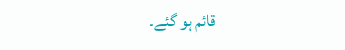قائم ہو گئے۔